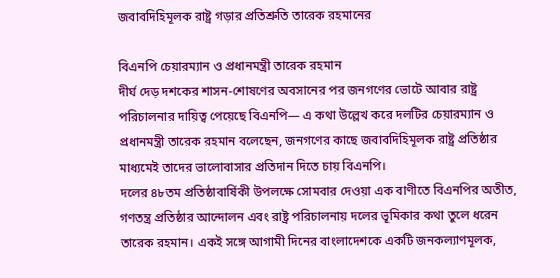জবাবদিহিমূলক রাষ্ট্র গড়ার প্রতিশ্রুতি তারেক রহমানের

বিএনপি চেয়ারম্যান ও প্রধানমন্ত্রী তারেক রহমান
দীর্ঘ দেড় দশকের শাসন-শোষণের অবসানের পর জনগণের ভোটে আবার রাষ্ট্র পরিচালনার দায়িত্ব পেয়েছে বিএনপি— এ কথা উল্লেখ করে দলটির চেয়ারম্যান ও প্রধানমন্ত্রী তারেক রহমান বলেছেন, জনগণের কাছে জবাবদিহিমূলক রাষ্ট্র প্রতিষ্ঠার মাধ্যমেই তাদের ভালোবাসার প্রতিদান দিতে চায় বিএনপি।
দলের ৪৮তম প্রতিষ্ঠাবার্ষিকী উপলক্ষে সোমবার দেওয়া এক বাণীতে বিএনপির অতীত, গণতন্ত্র প্রতিষ্ঠার আন্দোলন এবং রাষ্ট্র পরিচালনায় দলের ভূমিকার কথা তুলে ধরেন তারেক রহমান। একই সঙ্গে আগামী দিনের বাংলাদেশকে একটি জনকল্যাণমূলক,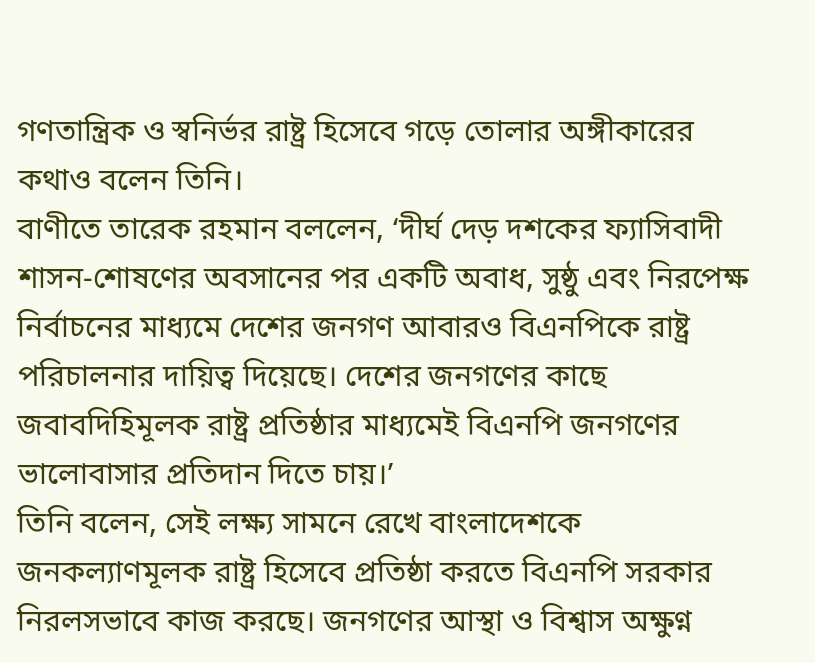গণতান্ত্রিক ও স্বনির্ভর রাষ্ট্র হিসেবে গড়ে তোলার অঙ্গীকারের কথাও বলেন তিনি।
বাণীতে তারেক রহমান বললেন, ‘দীর্ঘ দেড় দশকের ফ্যাসিবাদী শাসন-শোষণের অবসানের পর একটি অবাধ, সুষ্ঠু এবং নিরপেক্ষ নির্বাচনের মাধ্যমে দেশের জনগণ আবারও বিএনপিকে রাষ্ট্র পরিচালনার দায়িত্ব দিয়েছে। দেশের জনগণের কাছে জবাবদিহিমূলক রাষ্ট্র প্রতিষ্ঠার মাধ্যমেই বিএনপি জনগণের ভালোবাসার প্রতিদান দিতে চায়।’
তিনি বলেন, সেই লক্ষ্য সামনে রেখে বাংলাদেশকে জনকল্যাণমূলক রাষ্ট্র হিসেবে প্রতিষ্ঠা করতে বিএনপি সরকার নিরলসভাবে কাজ করছে। জনগণের আস্থা ও বিশ্বাস অক্ষুণ্ন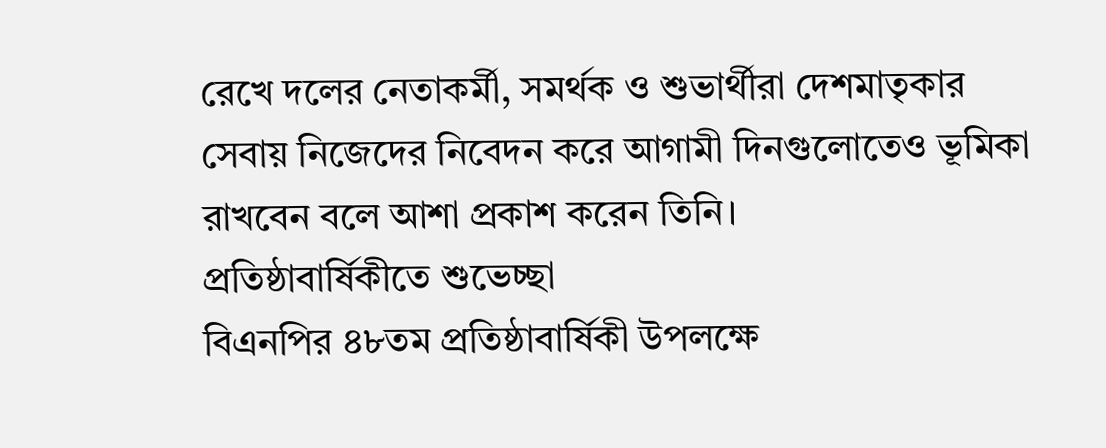রেখে দলের নেতাকর্মী, সমর্থক ও শুভার্থীরা দেশমাতৃকার সেবায় নিজেদের নিবেদন করে আগামী দিনগুলোতেও ভূমিকা রাখবেন বলে আশা প্রকাশ করেন তিনি।
প্রতিষ্ঠাবার্ষিকীতে শুভেচ্ছা
বিএনপির ৪৮তম প্রতিষ্ঠাবার্ষিকী উপলক্ষে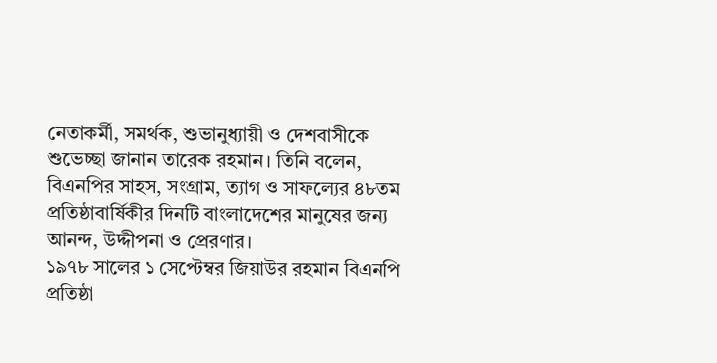নেতাকর্মী, সমর্থক, শুভানুধ্যায়ী ও দেশবাসীকে শুভেচ্ছা জানান তারেক রহমান। তিনি বলেন, বিএনপির সাহস, সংগ্রাম, ত্যাগ ও সাফল্যের ৪৮তম প্রতিষ্ঠাবার্ষিকীর দিনটি বাংলাদেশের মানুষের জন্য আনন্দ, উদ্দীপনা ও প্রেরণার।
১৯৭৮ সালের ১ সেপ্টেম্বর জিয়াউর রহমান বিএনপি প্রতিষ্ঠা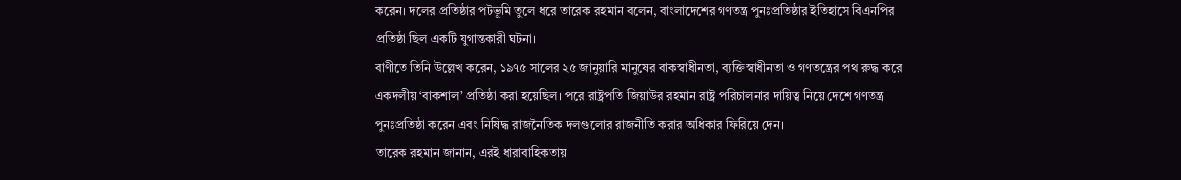করেন। দলের প্রতিষ্ঠার পটভূমি তুলে ধরে তারেক রহমান বলেন, বাংলাদেশের গণতন্ত্র পুনঃপ্রতিষ্ঠার ইতিহাসে বিএনপির প্রতিষ্ঠা ছিল একটি যুগান্তকারী ঘটনা।
বাণীতে তিনি উল্লেখ করেন, ১৯৭৫ সালের ২৫ জানুয়ারি মানুষের বাকস্বাধীনতা, ব্যক্তিস্বাধীনতা ও গণতন্ত্রের পথ রুদ্ধ করে একদলীয় ‘বাকশাল’ প্রতিষ্ঠা করা হয়েছিল। পরে রাষ্ট্রপতি জিয়াউর রহমান রাষ্ট্র পরিচালনার দায়িত্ব নিয়ে দেশে গণতন্ত্র পুনঃপ্রতিষ্ঠা করেন এবং নিষিদ্ধ রাজনৈতিক দলগুলোর রাজনীতি করার অধিকার ফিরিয়ে দেন।
তারেক রহমান জানান, এরই ধারাবাহিকতায়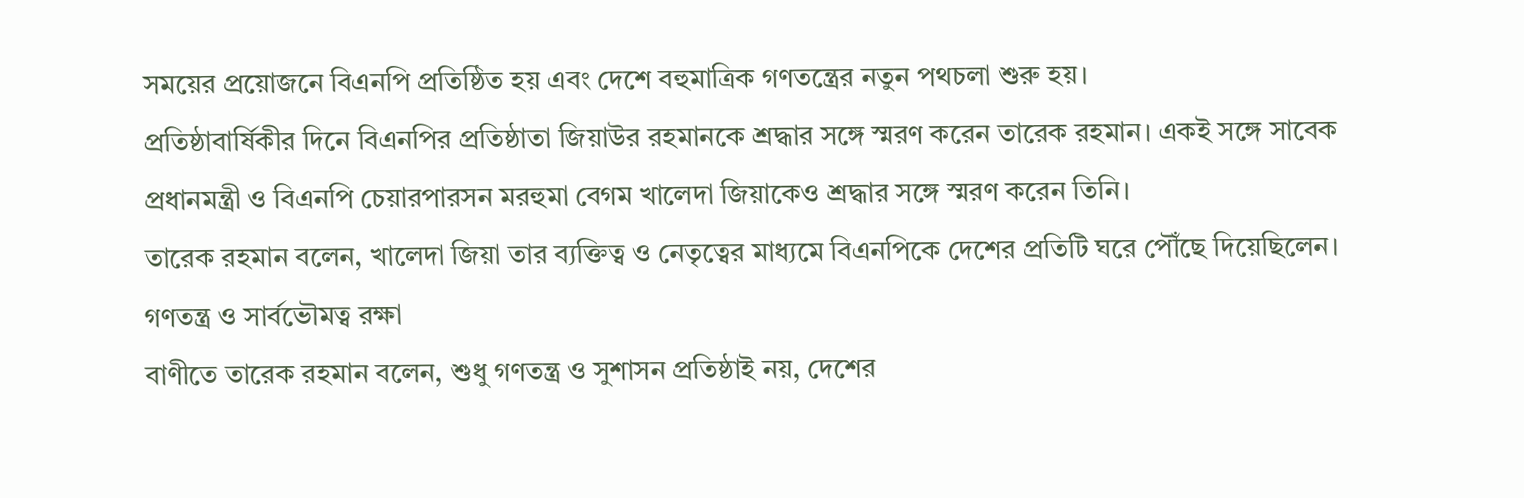সময়ের প্রয়োজনে বিএনপি প্রতিষ্ঠিত হয় এবং দেশে বহুমাত্রিক গণতন্ত্রের নতুন পথচলা শুরু হয়।
প্রতিষ্ঠাবার্ষিকীর দিনে বিএনপির প্রতিষ্ঠাতা জিয়াউর রহমানকে শ্রদ্ধার সঙ্গে স্মরণ করেন তারেক রহমান। একই সঙ্গে সাবেক প্রধানমন্ত্রী ও বিএনপি চেয়ারপারসন মরহুমা বেগম খালেদা জিয়াকেও শ্রদ্ধার সঙ্গে স্মরণ করেন তিনি।
তারেক রহমান বলেন, খালেদা জিয়া তার ব্যক্তিত্ব ও নেতৃত্বের মাধ্যমে বিএনপিকে দেশের প্রতিটি ঘরে পৌঁছে দিয়েছিলেন।
গণতন্ত্র ও সার্বভৌমত্ব রক্ষা
বাণীতে তারেক রহমান বলেন, শুধু গণতন্ত্র ও সুশাসন প্রতিষ্ঠাই নয়, দেশের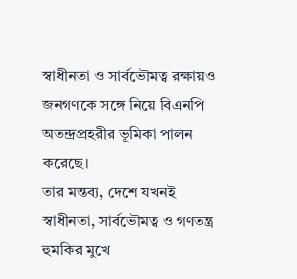স্বাধীনতা ও সার্বভৌমত্ব রক্ষায়ও জনগণকে সঙ্গে নিয়ে বিএনপি অতন্দ্রপ্রহরীর ভূমিকা পালন করেছে।
তার মন্তব্য, দেশে যখনই স্বাধীনতা, সার্বভৌমত্ব ও গণতন্ত্র হুমকির মুখে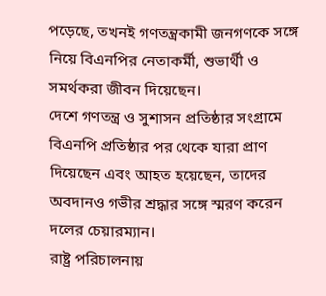পড়েছে, তখনই গণতন্ত্রকামী জনগণকে সঙ্গে নিয়ে বিএনপির নেতাকর্মী, শুভার্থী ও সমর্থকরা জীবন দিয়েছেন।
দেশে গণতন্ত্র ও সুশাসন প্রতিষ্ঠার সংগ্রামে বিএনপি প্রতিষ্ঠার পর থেকে যারা প্রাণ দিয়েছেন এবং আহত হয়েছেন, তাদের অবদানও গভীর শ্রদ্ধার সঙ্গে স্মরণ করেন দলের চেয়ারম্যান।
রাষ্ট্র পরিচালনায়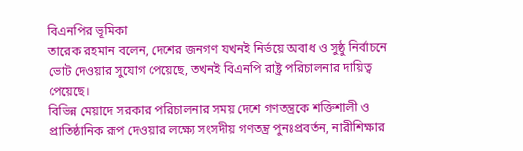বিএনপির ভূমিকা
তারেক রহমান বলেন, দেশের জনগণ যখনই নির্ভয়ে অবাধ ও সুষ্ঠু নির্বাচনে ভোট দেওয়ার সুযোগ পেয়েছে, তখনই বিএনপি রাষ্ট্র পরিচালনার দায়িত্ব পেয়েছে।
বিভিন্ন মেয়াদে সরকার পরিচালনার সময় দেশে গণতন্ত্রকে শক্তিশালী ও প্রাতিষ্ঠানিক রূপ দেওয়ার লক্ষ্যে সংসদীয় গণতন্ত্র পুনঃপ্রবর্তন, নারীশিক্ষার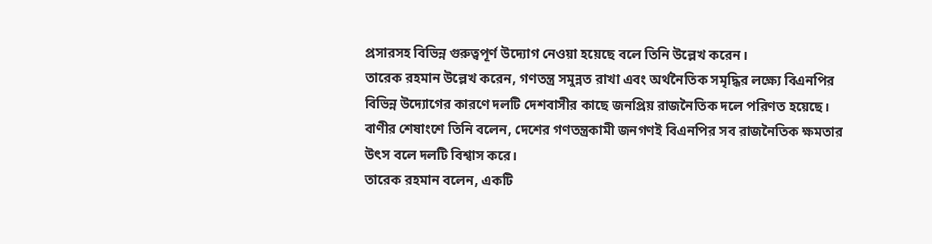প্রসারসহ বিভিন্ন গুরুত্বপূর্ণ উদ্যোগ নেওয়া হয়েছে বলে তিনি উল্লেখ করেন।
তারেক রহমান উল্লেখ করেন, গণতন্ত্র সমুন্নত রাখা এবং অর্থনৈতিক সমৃদ্ধির লক্ষ্যে বিএনপির বিভিন্ন উদ্যোগের কারণে দলটি দেশবাসীর কাছে জনপ্রিয় রাজনৈতিক দলে পরিণত হয়েছে।
বাণীর শেষাংশে তিনি বলেন, দেশের গণতন্ত্রকামী জনগণই বিএনপির সব রাজনৈতিক ক্ষমতার উৎস বলে দলটি বিশ্বাস করে।
তারেক রহমান বলেন, একটি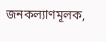জনকল্যাণমূলক,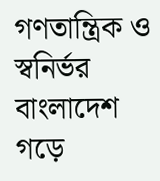গণতান্ত্রিক ও স্বনির্ভর বাংলাদেশ গড়ে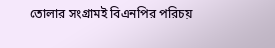তোলার সংগ্রামই বিএনপির পরিচয়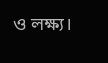ও লক্ষ্য।